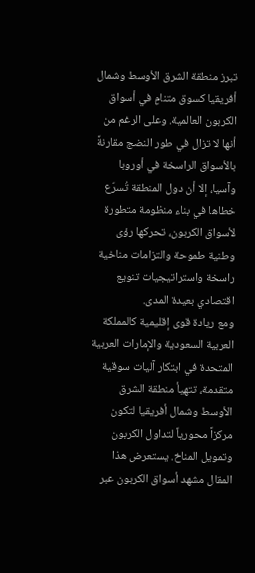تبرز منطقة الشرق الأوسط وشمال أفريقيا كسوق متنامٍ في أسواق الكربون العالمية. وعلى الرغم من أنها لا تزال في طور النضج مقارنةً بالأسواق الراسخة في أوروبا وآسيا، إلا أن دول المنطقة تُسرّع خطاها في بناء منظومة متطورة لأسواق الكربون، تحركها رؤى وطنية طموحة والتزامات مناخية راسخة واستراتيجيات تنويع اقتصادي بعيدة المدى.
ومع ريادة قوى إقليمية كالمملكة العربية السعودية والإمارات العربية المتحدة في ابتكار آليات سوقية متقدمة، تتهيأ منطقة الشرق الأوسط وشمال أفريقيا لتكون مركزاً محورياً لتداول الكربون وتمويل المناخ. يستعرض هذا المقال مشهد أسواق الكربون عبر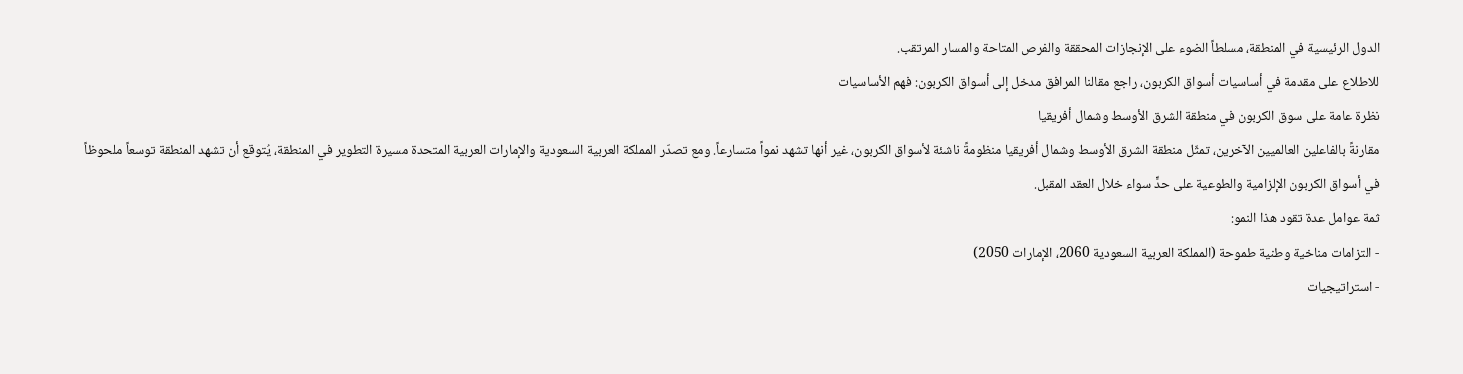الدول الرئيسية في المنطقة، مسلطاً الضوء على الإنجازات المحققة والفرص المتاحة والمسار المرتقب.
للاطلاع على مقدمة في أساسيات أسواق الكربون، راجع مقالنا المرافق مدخل إلى أسواق الكربون: فهم الأساسيات
نظرة عامة على سوق الكربون في منطقة الشرق الأوسط وشمال أفريقيا
مقارنةً بالفاعلين العالميين الآخرين، تمثّل منطقة الشرق الأوسط وشمال أفريقيا منظومةً ناشئة لأسواق الكربون، غير أنها تشهد نمواً متسارعاً. ومع تصدّر المملكة العربية السعودية والإمارات العربية المتحدة مسيرة التطوير في المنطقة، يُتوقع أن تشهد المنطقة توسعاً ملحوظاً في أسواق الكربون الإلزامية والطوعية على حدٍّ سواء خلال العقد المقبل.
ثمة عوامل عدة تقود هذا النمو:
- التزامات مناخية وطنية طموحة (المملكة العربية السعودية 2060، الإمارات 2050)
- استراتيجيات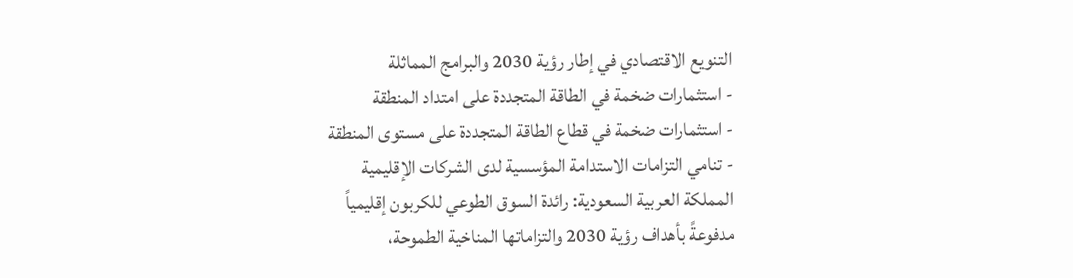التنويع الاقتصادي في إطار رؤية 2030 والبرامج المماثلة
- استثمارات ضخمة في الطاقة المتجددة على امتداد المنطقة
- استثمارات ضخمة في قطاع الطاقة المتجددة على مستوى المنطقة
- تنامي التزامات الاستدامة المؤسسية لدى الشركات الإقليمية
المملكة العربية السعودية: رائدة السوق الطوعي للكربون إقليمياً
مدفوعةً بأهداف رؤية 2030 والتزاماتها المناخية الطموحة،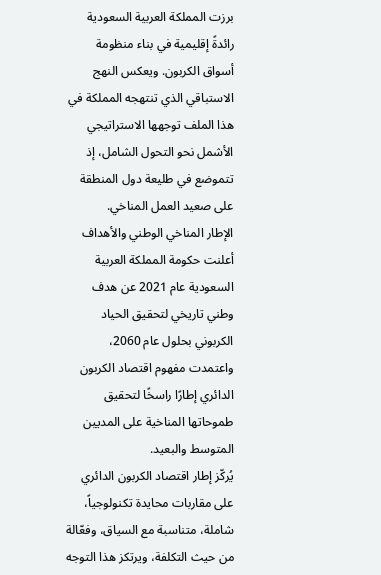برزت المملكة العربية السعودية رائدةً إقليمية في بناء منظومة أسواق الكربون. ويعكس النهج الاستباقي الذي تنتهجه المملكة في هذا الملف توجهها الاستراتيجي الأشمل نحو التحول الشامل، إذ تتموضع في طليعة دول المنطقة على صعيد العمل المناخي.
الإطار المناخي الوطني والأهداف
أعلنت حكومة المملكة العربية السعودية عام 2021 عن هدف وطني تاريخي لتحقيق الحياد الكربوني بحلول عام 2060، واعتمدت مفهوم اقتصاد الكربون الدائري إطارًا راسخًا لتحقيق طموحاتها المناخية على المديين المتوسط والبعيد.
يُركّز إطار اقتصاد الكربون الدائري على مقاربات محايدة تكنولوجياً، شاملة، متناسبة مع السياق، وفعّالة من حيث التكلفة، ويرتكز هذا التوجه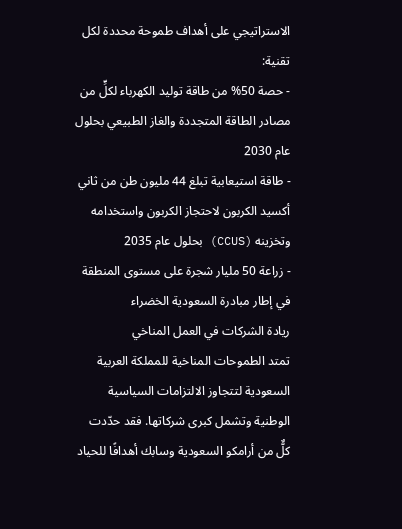الاستراتيجي على أهداف طموحة محددة لكل تقنية:
- حصة 50% من طاقة توليد الكهرباء لكلٍّ من مصادر الطاقة المتجددة والغاز الطبيعي بحلول عام 2030
- طاقة استيعابية تبلغ 44 مليون طن من ثاني أكسيد الكربون لاحتجاز الكربون واستخدامه وتخزينه (CCUS) بحلول عام 2035
- زراعة 50 مليار شجرة على مستوى المنطقة في إطار مبادرة السعودية الخضراء
ريادة الشركات في العمل المناخي
تمتد الطموحات المناخية للمملكة العربية السعودية لتتجاوز الالتزامات السياسية الوطنية وتشمل كبرى شركاتها. فقد حدّدت كلٌّ من أرامكو السعودية وسابك أهدافًا للحياد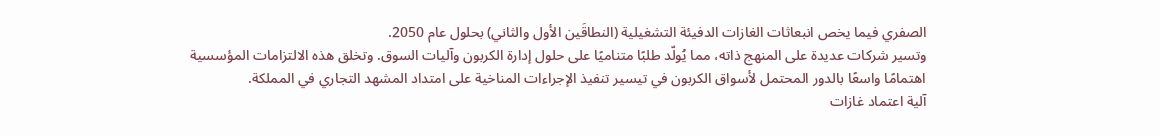الصفري فيما يخص انبعاثات الغازات الدفيئة التشغيلية (النطاقَين الأول والثاني) بحلول عام 2050.
وتسير شركات عديدة على المنهج ذاته، مما يُولّد طلبًا متناميًا على حلول إدارة الكربون وآليات السوق. وتخلق هذه الالتزامات المؤسسية اهتمامًا واسعًا بالدور المحتمل لأسواق الكربون في تيسير تنفيذ الإجراءات المناخية على امتداد المشهد التجاري في المملكة.
آلية اعتماد غازات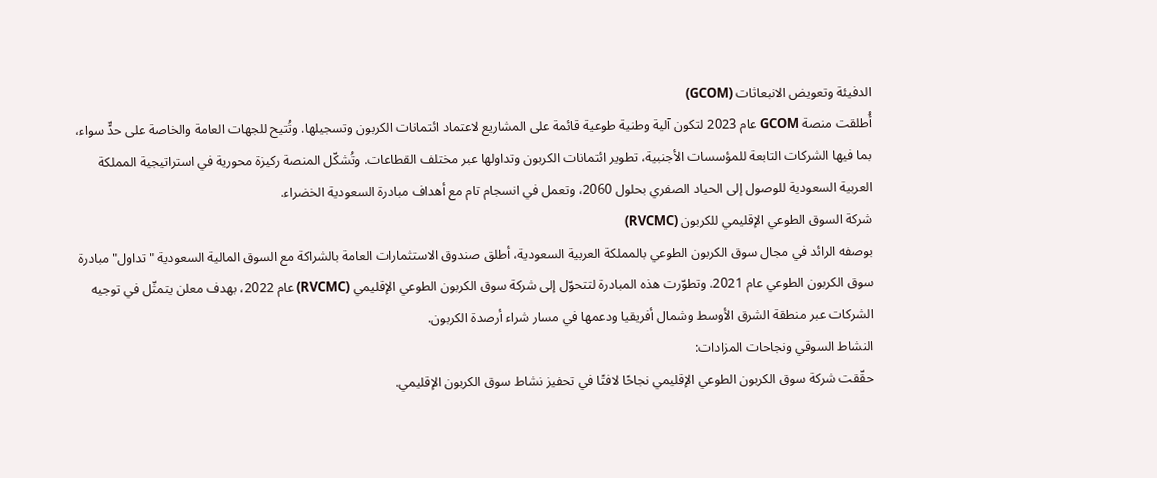الدفيئة وتعويض الانبعاثات (GCOM)
أُطلقت منصة GCOM عام 2023 لتكون آلية وطنية طوعية قائمة على المشاريع لاعتماد ائتمانات الكربون وتسجيلها. وتُتيح للجهات العامة والخاصة على حدٍّ سواء، بما فيها الشركات التابعة للمؤسسات الأجنبية، تطوير ائتمانات الكربون وتداولها عبر مختلف القطاعات. وتُشكّل المنصة ركيزة محورية في استراتيجية المملكة العربية السعودية للوصول إلى الحياد الصفري بحلول 2060، وتعمل في انسجام تام مع أهداف مبادرة السعودية الخضراء.
شركة السوق الطوعي الإقليمي للكربون (RVCMC)
بوصفه الرائد في مجال سوق الكربون الطوعي بالمملكة العربية السعودية، أطلق صندوق الاستثمارات العامة بالشراكة مع السوق المالية السعودية "تداول" مبادرة سوق الكربون الطوعي عام 2021. وتطوّرت هذه المبادرة لتتحوّل إلى شركة سوق الكربون الطوعي الإقليمي (RVCMC) عام 2022، بهدف معلن يتمثّل في توجيه الشركات عبر منطقة الشرق الأوسط وشمال أفريقيا ودعمها في مسار شراء أرصدة الكربون.
النشاط السوقي ونجاحات المزادات:
حقّقت شركة سوق الكربون الطوعي الإقليمي نجاحًا لافتًا في تحفيز نشاط سوق الكربون الإقليمي.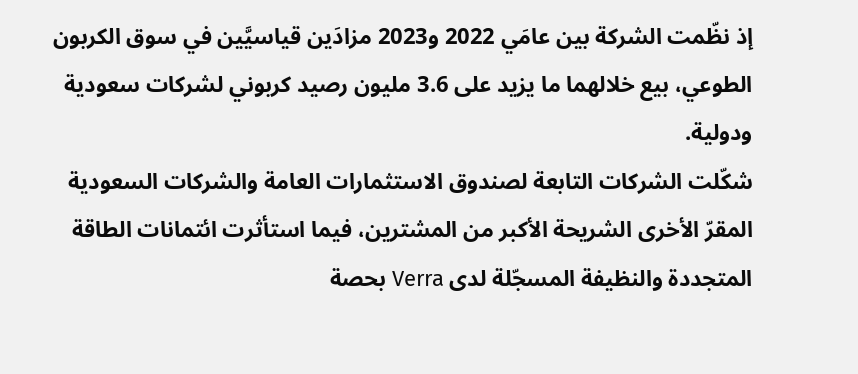إذ نظّمت الشركة بين عامَي 2022 و2023 مزادَين قياسيَّين في سوق الكربون الطوعي، بيع خلالهما ما يزيد على 3.6 مليون رصيد كربوني لشركات سعودية ودولية.
شكّلت الشركات التابعة لصندوق الاستثمارات العامة والشركات السعودية المقرّ الأخرى الشريحة الأكبر من المشترين، فيما استأثرت ائتمانات الطاقة المتجددة والنظيفة المسجّلة لدى Verra بحصة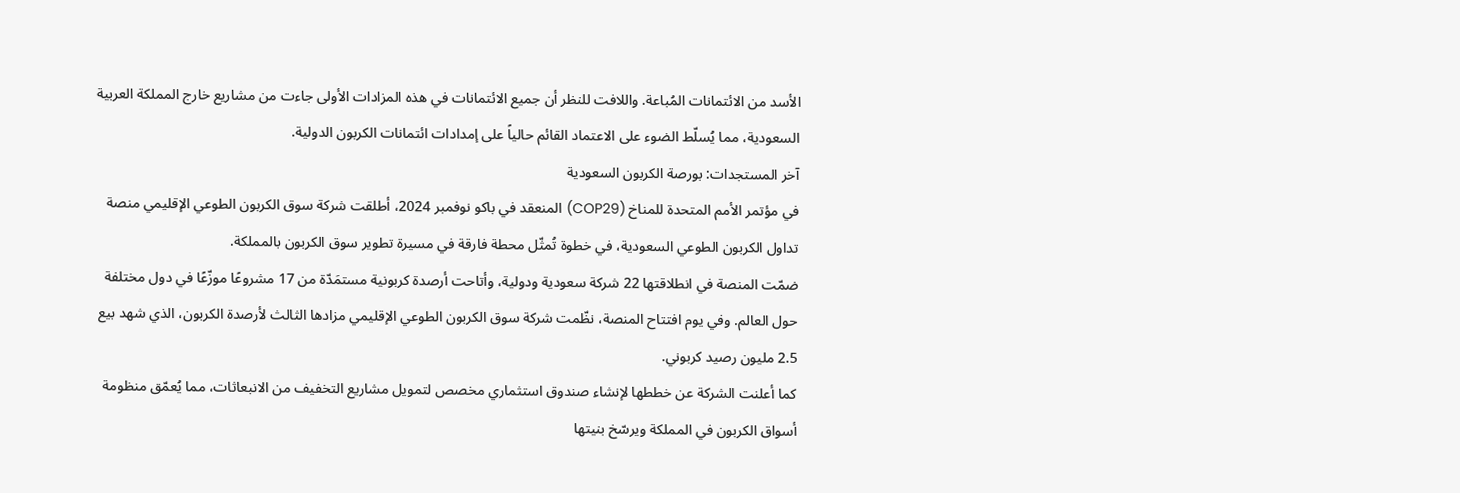الأسد من الائتمانات المُباعة. واللافت للنظر أن جميع الائتمانات في هذه المزادات الأولى جاءت من مشاريع خارج المملكة العربية السعودية، مما يُسلّط الضوء على الاعتماد القائم حالياً على إمدادات ائتمانات الكربون الدولية.
آخر المستجدات: بورصة الكربون السعودية
في مؤتمر الأمم المتحدة للمناخ (COP29) المنعقد في باكو نوفمبر 2024، أطلقت شركة سوق الكربون الطوعي الإقليمي منصة تداول الكربون الطوعي السعودية، في خطوة تُمثّل محطة فارقة في مسيرة تطوير سوق الكربون بالمملكة.
ضمّت المنصة في انطلاقتها 22 شركة سعودية ودولية، وأتاحت أرصدة كربونية مستمَدّة من 17 مشروعًا موزّعًا في دول مختلفة حول العالم. وفي يوم افتتاح المنصة، نظّمت شركة سوق الكربون الطوعي الإقليمي مزادها الثالث لأرصدة الكربون، الذي شهد بيع 2.5 مليون رصيد كربوني.
كما أعلنت الشركة عن خططها لإنشاء صندوق استثماري مخصص لتمويل مشاريع التخفيف من الانبعاثات، مما يُعمّق منظومة أسواق الكربون في المملكة ويرسّخ بنيتها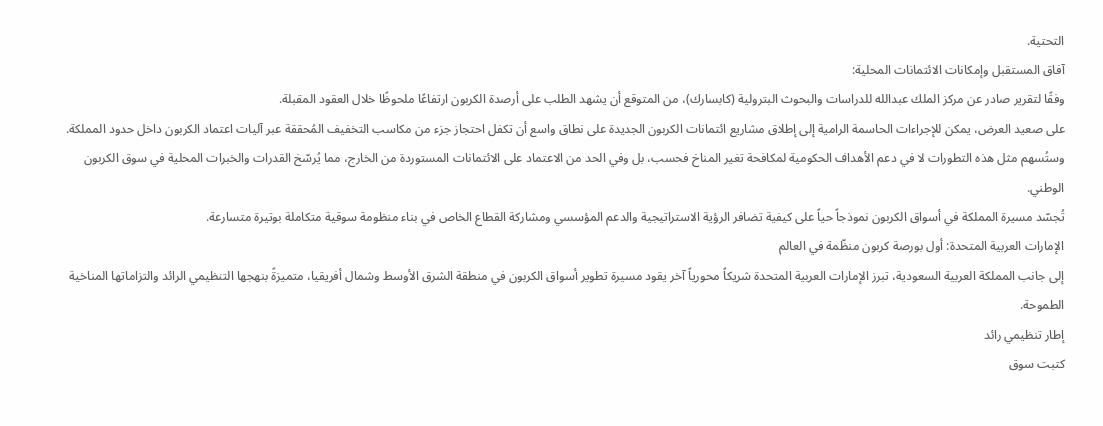التحتية.
آفاق المستقبل وإمكانات الائتمانات المحلية:
وفقًا لتقرير صادر عن مركز الملك عبدالله للدراسات والبحوث البترولية (كابسارك)، من المتوقع أن يشهد الطلب على أرصدة الكربون ارتفاعًا ملحوظًا خلال العقود المقبلة.
على صعيد العرض، يمكن للإجراءات الحاسمة الرامية إلى إطلاق مشاريع ائتمانات الكربون الجديدة على نطاق واسع أن تكفل احتجاز جزء من مكاسب التخفيف المُحققة عبر آليات اعتماد الكربون داخل حدود المملكة. وستُسهم مثل هذه التطورات لا في دعم الأهداف الحكومية لمكافحة تغير المناخ فحسب، بل وفي الحد من الاعتماد على الائتمانات المستوردة من الخارج، مما يُرسّخ القدرات والخبرات المحلية في سوق الكربون الوطني.
تُجسّد مسيرة المملكة في أسواق الكربون نموذجاً حياً على كيفية تضافر الرؤية الاستراتيجية والدعم المؤسسي ومشاركة القطاع الخاص في بناء منظومة سوقية متكاملة بوتيرة متسارعة.
الإمارات العربية المتحدة: أول بورصة كربون منظّمة في العالم
إلى جانب المملكة العربية السعودية، تبرز الإمارات العربية المتحدة شريكاً محورياً آخر يقود مسيرة تطوير أسواق الكربون في منطقة الشرق الأوسط وشمال أفريقيا، متميزةً بنهجها التنظيمي الرائد والتزاماتها المناخية الطموحة.
إطار تنظيمي رائد
كتبت سوق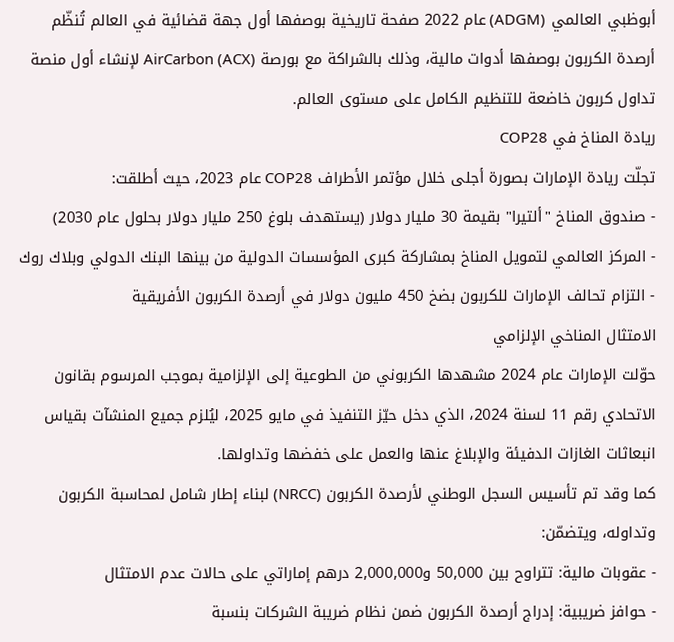أبوظبي العالمي (ADGM) عام 2022 صفحة تاريخية بوصفها أول جهة قضائية في العالم تُنظّم أرصدة الكربون بوصفها أدوات مالية، وذلك بالشراكة مع بورصة AirCarbon (ACX) لإنشاء أول منصة تداول كربون خاضعة للتنظيم الكامل على مستوى العالم.
ريادة المناخ في COP28
تجلّت ريادة الإمارات بصورة أجلى خلال مؤتمر الأطراف COP28 عام 2023، حيث أطلقت:
- صندوق المناخ "ألتيرا" بقيمة 30 مليار دولار (يستهدف بلوغ 250 مليار دولار بحلول عام 2030)
- المركز العالمي لتمويل المناخ بمشاركة كبرى المؤسسات الدولية من بينها البنك الدولي وبلاك روك
- التزام تحالف الإمارات للكربون بضخ 450 مليون دولار في أرصدة الكربون الأفريقية
الامتثال المناخي الإلزامي
حوّلت الإمارات عام 2024 مشهدها الكربوني من الطوعية إلى الإلزامية بموجب المرسوم بقانون الاتحادي رقم 11 لسنة 2024، الذي دخل حيّز التنفيذ في مايو 2025، ليُلزم جميع المنشآت بقياس انبعاثات الغازات الدفيئة والإبلاغ عنها والعمل على خفضها وتداولها.
كما وقد تم تأسيس السجل الوطني لأرصدة الكربون (NRCC) لبناء إطار شامل لمحاسبة الكربون وتداوله، ويتضمّن:
- عقوبات مالية: تتراوح بين 50,000 و2,000,000 درهم إماراتي على حالات عدم الامتثال
- حوافز ضريبية: إدراج أرصدة الكربون ضمن نظام ضريبة الشركات بنسبة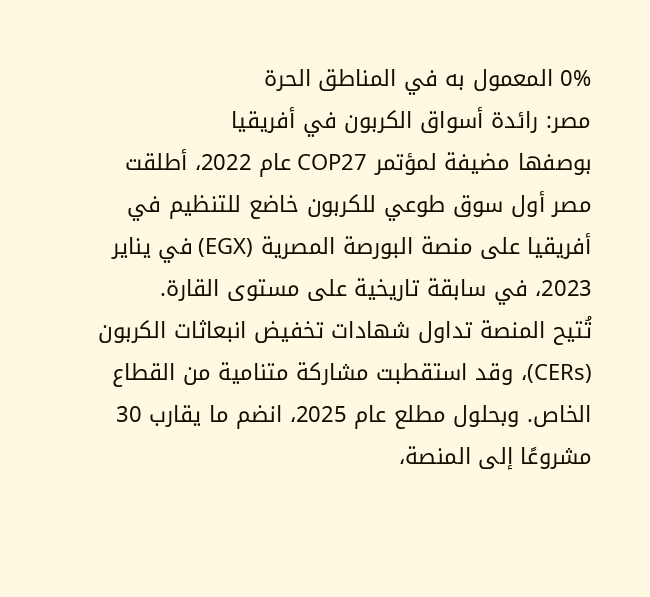0% المعمول به في المناطق الحرة
مصر: رائدة أسواق الكربون في أفريقيا
بوصفها مضيفة لمؤتمر COP27 عام 2022، أطلقت مصر أول سوق طوعي للكربون خاضع للتنظيم في أفريقيا على منصة البورصة المصرية (EGX) في يناير 2023، في سابقة تاريخية على مستوى القارة.
تُتيح المنصة تداول شهادات تخفيض انبعاثات الكربون (CERs)، وقد استقطبت مشاركة متنامية من القطاع الخاص. وبحلول مطلع عام 2025، انضم ما يقارب 30 مشروعًا إلى المنصة،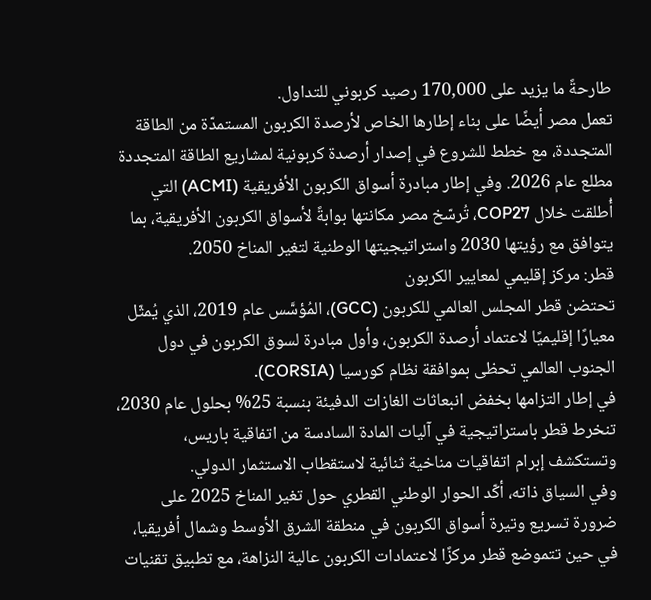طارحةً ما يزيد على 170,000 رصيد كربوني للتداول.
تعمل مصر أيضًا على بناء إطارها الخاص لأرصدة الكربون المستمدّة من الطاقة المتجددة، مع خطط للشروع في إصدار أرصدة كربونية لمشاريع الطاقة المتجددة مطلع عام 2026. وفي إطار مبادرة أسواق الكربون الأفريقية (ACMI) التي أُطلقت خلال COP27، تُرسّخ مصر مكانتها بوابةً لأسواق الكربون الأفريقية، بما يتوافق مع رؤيتها 2030 واستراتيجيتها الوطنية لتغير المناخ 2050.
قطر: مركز إقليمي لمعايير الكربون
تحتضن قطر المجلس العالمي للكربون (GCC)، المُؤسَّس عام 2019، الذي يُمثّل معيارًا إقليميًا لاعتماد أرصدة الكربون، وأول مبادرة لسوق الكربون في دول الجنوب العالمي تحظى بموافقة نظام كورسيا (CORSIA).
في إطار التزامها بخفض انبعاثات الغازات الدفيئة بنسبة 25% بحلول عام 2030، تنخرط قطر باستراتيجية في آليات المادة السادسة من اتفاقية باريس، وتستكشف إبرام اتفاقيات مناخية ثنائية لاستقطاب الاستثمار الدولي.
وفي السياق ذاته، أكّد الحوار الوطني القطري حول تغير المناخ 2025 على ضرورة تسريع وتيرة أسواق الكربون في منطقة الشرق الأوسط وشمال أفريقيا، في حين تتموضع قطر مركزًا لاعتمادات الكربون عالية النزاهة، مع تطبيق تقنيات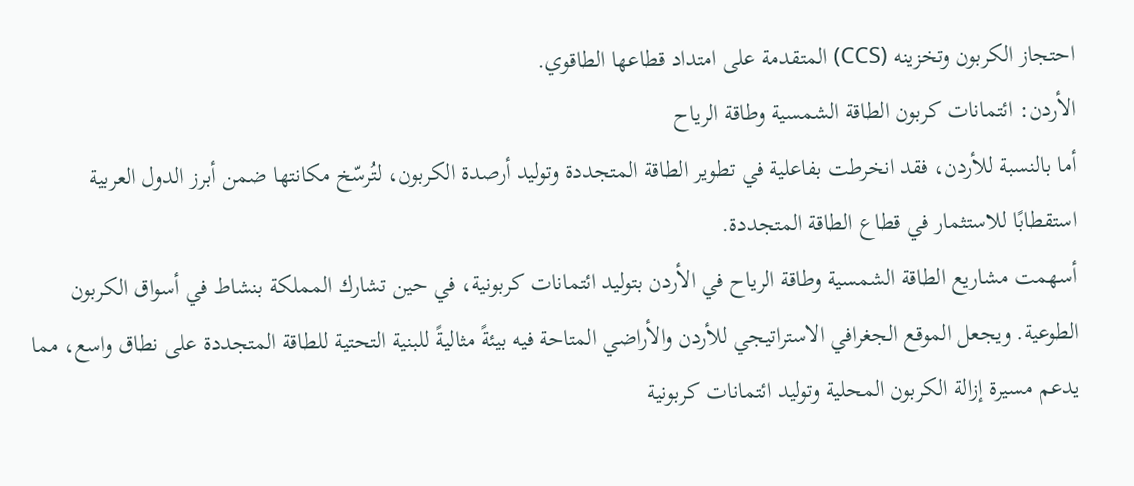احتجاز الكربون وتخزينه (CCS) المتقدمة على امتداد قطاعها الطاقوي.
الأردن: ائتمانات كربون الطاقة الشمسية وطاقة الرياح
أما بالنسبة للأردن، فقد انخرطت بفاعلية في تطوير الطاقة المتجددة وتوليد أرصدة الكربون، لتُرسّخ مكانتها ضمن أبرز الدول العربية استقطابًا للاستثمار في قطاع الطاقة المتجددة.
أسهمت مشاريع الطاقة الشمسية وطاقة الرياح في الأردن بتوليد ائتمانات كربونية، في حين تشارك المملكة بنشاط في أسواق الكربون الطوعية. ويجعل الموقع الجغرافي الاستراتيجي للأردن والأراضي المتاحة فيه بيئةً مثاليةً للبنية التحتية للطاقة المتجددة على نطاق واسع، مما يدعم مسيرة إزالة الكربون المحلية وتوليد ائتمانات كربونية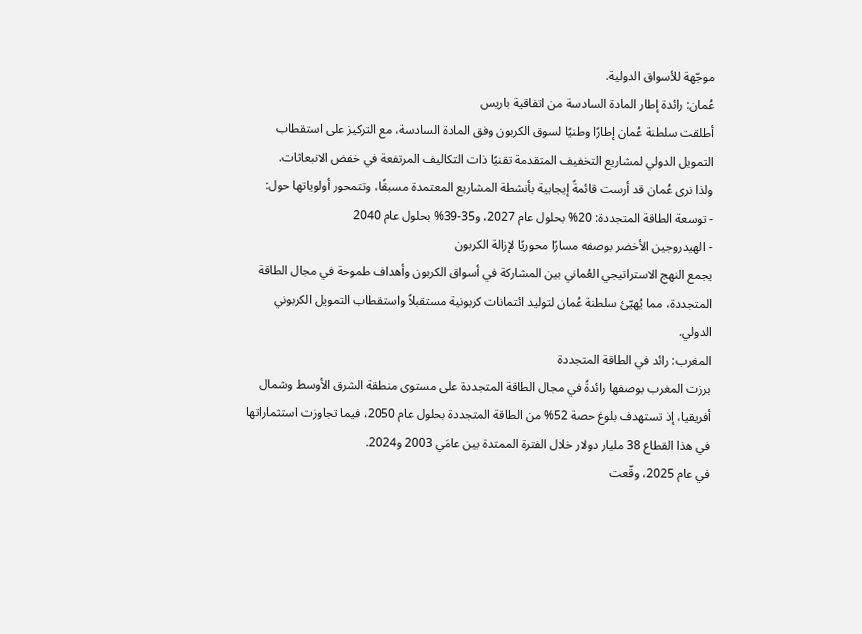موجّهة للأسواق الدولية.
عُمان: رائدة إطار المادة السادسة من اتفاقية باريس
أطلقت سلطنة عُمان إطارًا وطنيًا لسوق الكربون وفق المادة السادسة، مع التركيز على استقطاب التمويل الدولي لمشاريع التخفيف المتقدمة تقنيًا ذات التكاليف المرتفعة في خفض الانبعاثات.
ولذا نرى عُمان قد أرست قائمةً إيجابية بأنشطة المشاريع المعتمدة مسبقًا، وتتمحور أولوياتها حول:
- توسعة الطاقة المتجددة: 20% بحلول عام 2027، و35-39% بحلول عام 2040
- الهيدروجين الأخضر بوصفه مسارًا محوريًا لإزالة الكربون
يجمع النهج الاستراتيجي العُماني بين المشاركة في أسواق الكربون وأهداف طموحة في مجال الطاقة المتجددة، مما يُهيّئ سلطنة عُمان لتوليد ائتمانات كربونية مستقبلاً واستقطاب التمويل الكربوني الدولي.
المغرب: رائد في الطاقة المتجددة
برزت المغرب بوصفها رائدةً في مجال الطاقة المتجددة على مستوى منطقة الشرق الأوسط وشمال أفريقيا، إذ تستهدف بلوغ حصة 52% من الطاقة المتجددة بحلول عام 2050، فيما تجاوزت استثماراتها في هذا القطاع 38 مليار دولار خلال الفترة الممتدة بين عامَي 2003 و2024.
في عام 2025، وقّعت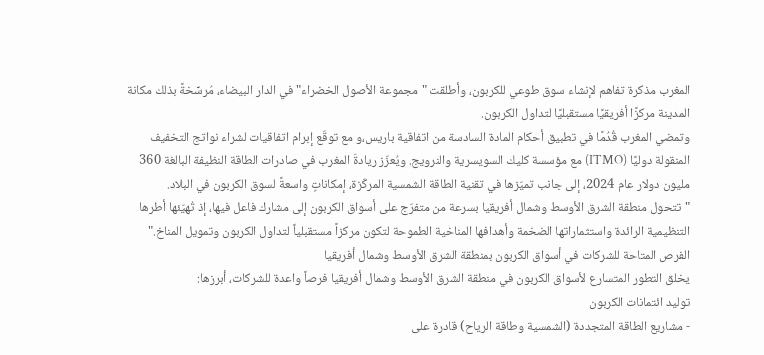المغرب مذكرة تفاهم لإنشاء سوق طوعي للكربون، وأطلقت "مجموعة الأصول الخضراء" في الدار البيضاء، مُرسِّخةً بذلك مكانة المدينة مركزًا أفريقيًا مستقبليًا لتداول الكربون.
وتمضي المغرب قُدُمًا في تطبيق أحكام المادة السادسة من اتفاقية باريس،و مع توقّع إبرام اتفاقيات لشراء نواتج التخفيف المنقولة دوليًا (ITMO) مع مؤسسة كليك السويسرية والنرويج. ويُعزّز ريادةَ المغرب في صادرات الطاقة النظيفة البالغة 360 مليون دولار عام 2024، إلى جانب تميّزها في تقنية الطاقة الشمسية المركّزة، إمكاناتٍ واسعةً لسوق الكربون في البلاد.
"تتحول منطقة الشرق الأوسط وشمال أفريقيا بسرعة من متفرّج على أسواق الكربون إلى مشارك فاعل فيها، إذ تُهيّئها أطرها التنظيمية الرائدة واستثماراتها الضخمة وأهدافها المناخية الطموحة لتكون مركزاً مستقبلياً لتداول الكربون وتمويل المناخ."
الفرص المتاحة للشركات في أسواق الكربون بمنطقة الشرق الأوسط وشمال أفريقيا
يخلق التطور المتسارع لأسواق الكربون في منطقة الشرق الأوسط وشمال أفريقيا فرصاً واعدة للشركات، أبرزها:
توليد ائتمانات الكربون
- مشاريع الطاقة المتجددة (الشمسية وطاقة الرياح) قادرة على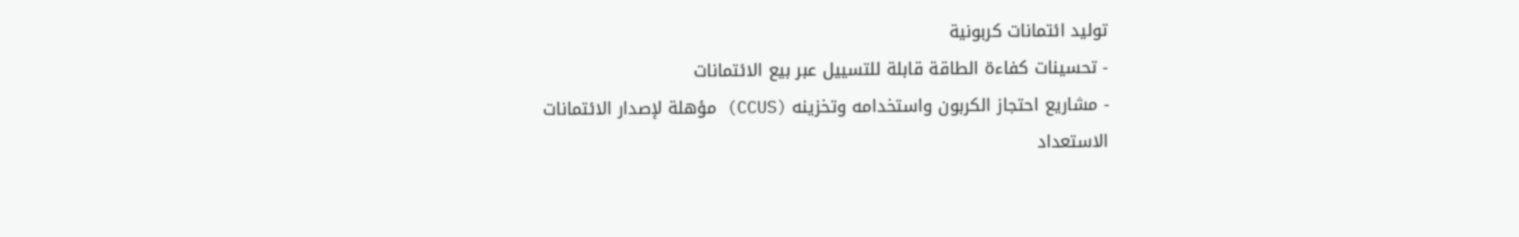توليد ائتمانات كربونية
- تحسينات كفاءة الطاقة قابلة للتسييل عبر بيع الائتمانات
- مشاريع احتجاز الكربون واستخدامه وتخزينه (CCUS) مؤهلة لإصدار الائتمانات
الاستعداد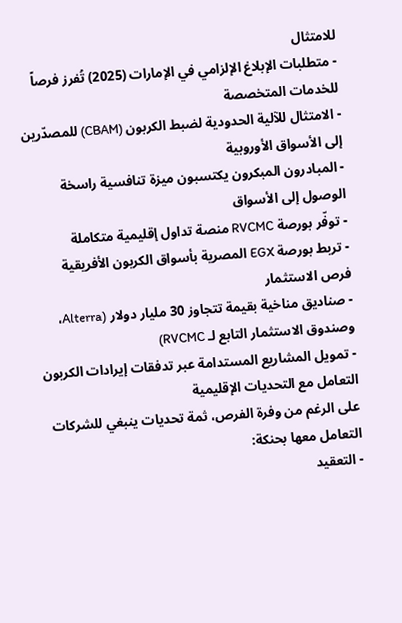للامتثال
- متطلبات الإبلاغ الإلزامي في الإمارات (2025) تُفرز فرصاً للخدمات المتخصصة
- الامتثال للآلية الحدودية لضبط الكربون (CBAM) للمصدّرين إلى الأسواق الأوروبية
- المبادرون المبكرون يكتسبون ميزة تنافسية راسخة
الوصول إلى الأسواق
- توفّر بورصة RVCMC منصة تداول إقليمية متكاملة
- تربط بورصة EGX المصرية بأسواق الكربون الأفريقية
فرص الاستثمار
- صناديق مناخية بقيمة تتجاوز 30 مليار دولار (Alterra، وصندوق الاستثمار التابع لـ RVCMC)
- تمويل المشاريع المستدامة عبر تدفقات إيرادات الكربون
التعامل مع التحديات الإقليمية
على الرغم من وفرة الفرص، ثمة تحديات ينبغي للشركات التعامل معها بحنكة:
- التعقيد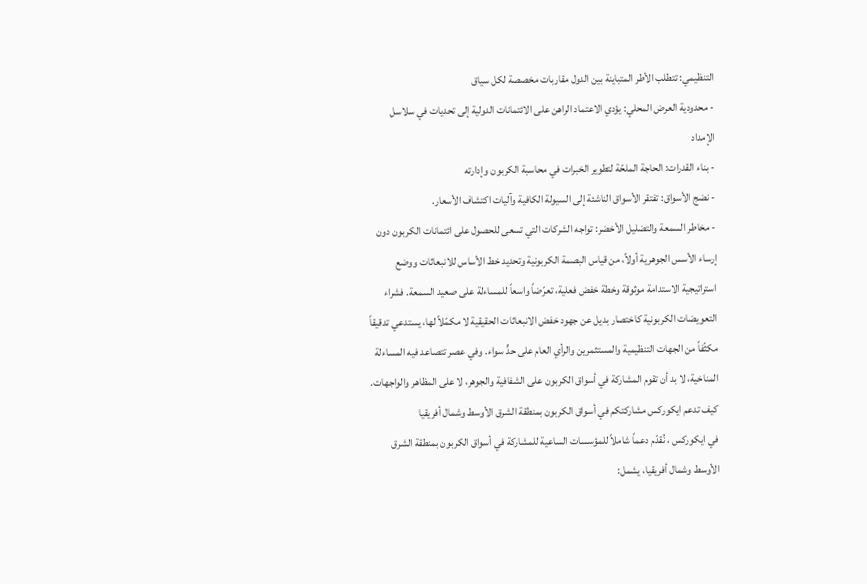التنظيمي: تتطلب الأطر المتباينة بين الدول مقاربات مخصصة لكل سياق
- محدودية العرض المحلي: يؤدي الاعتماد الراهن على الائتمانات الدولية إلى تحديات في سلاسل الإمداد
- بناء القدرات: الحاجة الملحّة لتطوير الخبرات في محاسبة الكربون وإدارته
- نضج الأسواق: تفتقر الأسواق الناشئة إلى السيولة الكافية وآليات اكتشاف الأسعار.
- مخاطر السمعة والتضليل الأخضر: تواجه الشركات التي تسعى للحصول على ائتمانات الكربون دون إرساء الأسس الجوهرية أولاً، من قياس البصمة الكربونية وتحديد خط الأساس للانبعاثات ووضع استراتيجية الاستدامة موثوقة وخطة خفض فعلية، تعرّضاً واسعاً للمساءلة على صعيد السمعة. فشراء التعويضات الكربونية كاختصار بديل عن جهود خفض الانبعاثات الحقيقية لا مكمّلاً لها، يستدعي تدقيقاً مكثّفاً من الجهات التنظيمية والمستثمرين والرأي العام على حدٍّ سواء. وفي عصر تتصاعد فيه المساءلة المناخية، لا بد أن تقوم المشاركة في أسواق الكربون على الشفافية والجوهر، لا على المظاهر والواجهات.
كيف تدعم ايكوركس مشاركتكم في أسواق الكربون بمنطقة الشرق الأوسط وشمال أفريقيا
في ايكوركس ، نُقدّم دعماً شاملاً للمؤسسات الساعية للمشاركة في أسواق الكربون بمنطقة الشرق الأوسط وشمال أفريقيا، يشمل: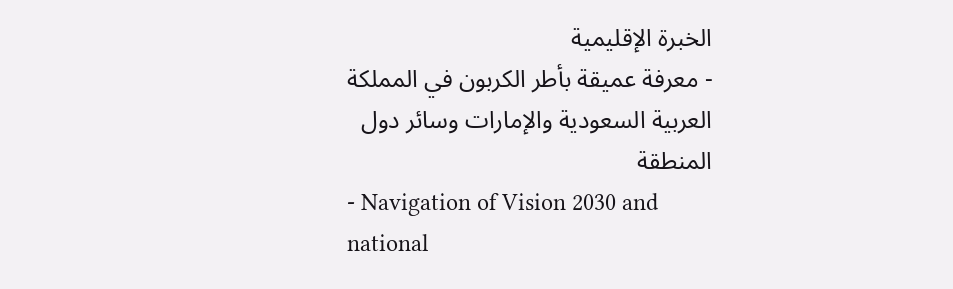الخبرة الإقليمية
- معرفة عميقة بأطر الكربون في المملكة العربية السعودية والإمارات وسائر دول المنطقة
- Navigation of Vision 2030 and national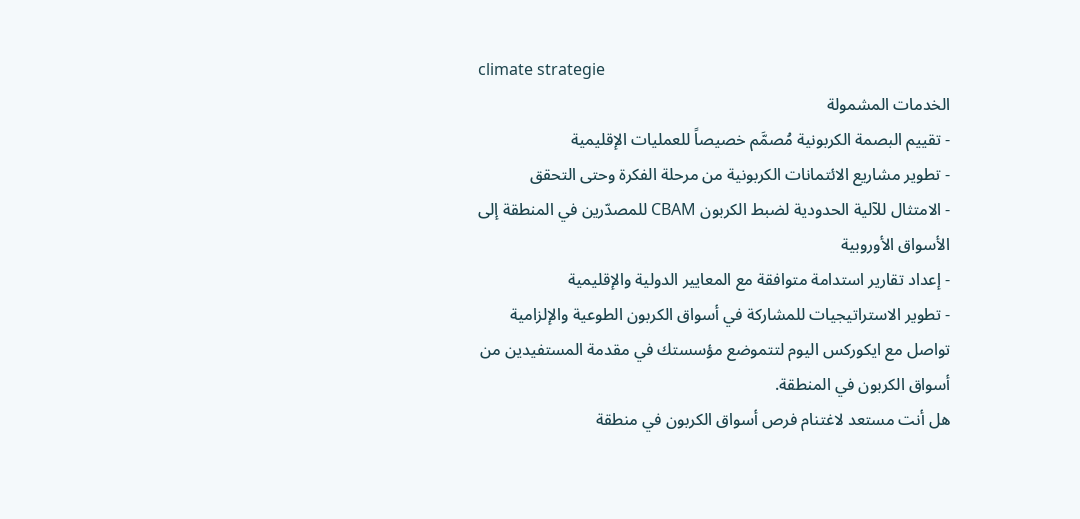climate strategie
الخدمات المشمولة
- تقييم البصمة الكربونية مُصمَّم خصيصاً للعمليات الإقليمية
- تطوير مشاريع الائتمانات الكربونية من مرحلة الفكرة وحتى التحقق
- الامتثال للآلية الحدودية لضبط الكربون CBAM للمصدّرين في المنطقة إلى الأسواق الأوروبية
- إعداد تقارير استدامة متوافقة مع المعايير الدولية والإقليمية
- تطوير الاستراتيجيات للمشاركة في أسواق الكربون الطوعية والإلزامية
تواصل مع ايكوركس اليوم لتتموضع مؤسستك في مقدمة المستفيدين من أسواق الكربون في المنطقة.
هل أنت مستعد لاغتنام فرص أسواق الكربون في منطقة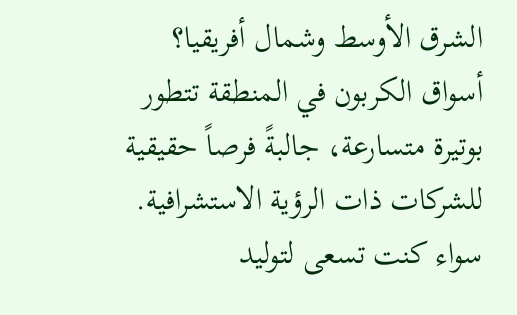الشرق الأوسط وشمال أفريقيا؟
أسواق الكربون في المنطقة تتطور بوتيرة متسارعة، جالبةً فرصاً حقيقية للشركات ذات الرؤية الاستشرافية. سواء كنت تسعى لتوليد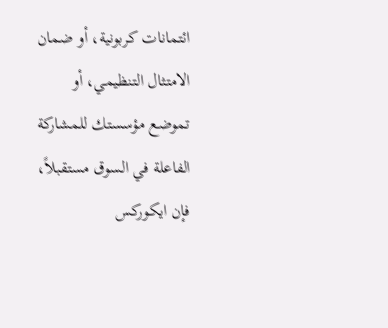ائتمانات كربونية، أو ضمان الامتثال التنظيمي، أو تموضع مؤسستك للمشاركة الفاعلة في السوق مستقبلاً، فإن ايكوركس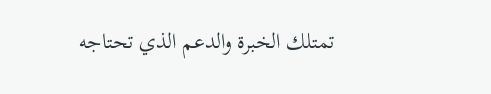تمتلك الخبرة والدعم الذي تحتاجه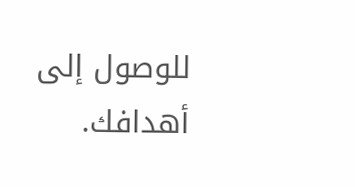للوصول إلى أهدافك.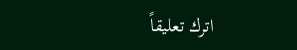اترك تعليقاً